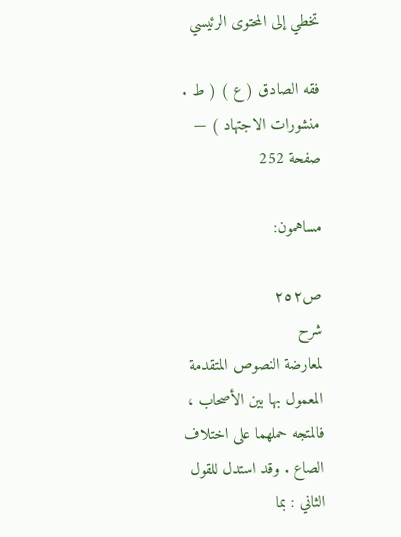تخطي إلى المحتوى الرئيسي

فقه الصادق ( ع ) ( ط . منشورات الاجتهاد ) — صفحة 252

مساهمون:

ص٢٥٢
شرح
لمعارضة النصوص المتقدمة المعمول بها بين الأصحاب ، فالمتجه حملهما على اختلاف الصاع . وقد استدل للقول الثاني : بما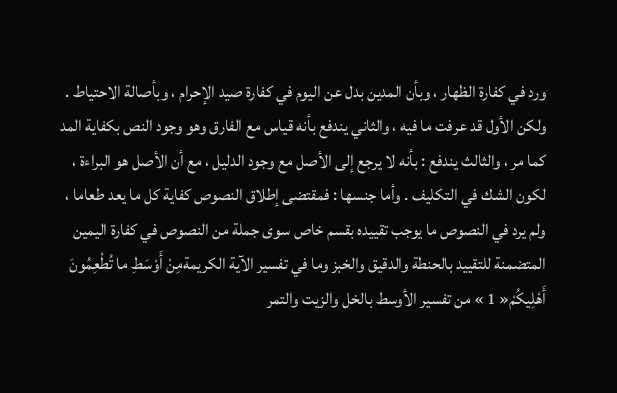ورد في كفارة الظهار ، وبأن المدين بدل عن اليوم في كفارة صيد الإحرام ، وبأصالة الاحتياط . ولكن الأول قد عرفت ما فيه ، والثاني يندفع بأنه قياس مع الفارق وهو وجود النص بكفاية المد كما مر ، والثالث يندفع : بأنه لا يرجع إلى الأصل مع وجود الدليل ، مع أن الأصل هو البراءة ، لكون الشك في التكليف . وأما جنسها : فمقتضى إطلاق النصوص كفاية كل ما يعد طعاما ، ولم يرد في النصوص ما يوجب تقييده بقسم خاص سوى جملة من النصوص في كفارة اليمين المتضمنة للتقييد بالحنطة والدقيق والخبز وما في تفسير الآية الكريمةمِنْ أَوْسَطِ ما تُطْعِمُونَ أَهْلِيكُمْ« 1 » من تفسير الأوسط بالخل والزيت والتمر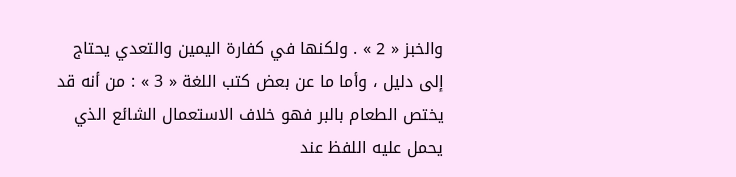والخبز « 2 » . ولكنها في كفارة اليمين والتعدي يحتاج إلى دليل ، وأما ما عن بعض كتب اللغة « 3 » : من أنه قد يختص الطعام بالبر فهو خلاف الاستعمال الشائع الذي يحمل عليه اللفظ عند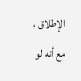الإطلاق ، مع أنه لو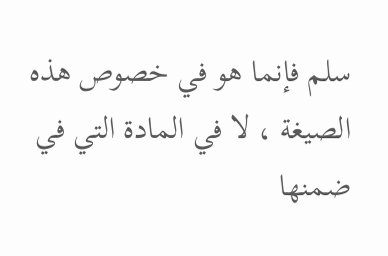سلم فإنما هو في خصوص هذه الصيغة ، لا في المادة التي في ضمنها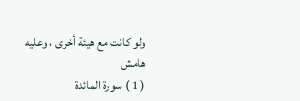ولو كانت مع هيئة أخرى ، وعليه
هامش
( 1 ) سورة المائدة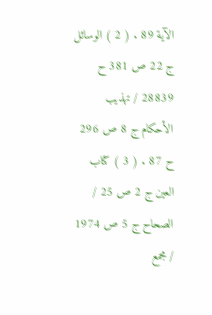الآية 89 . ( 2 ) الوسائل ج 22 ص 381 ح 28839 / تهذيب الأحكام ج 8 ص 296 ح 87 . ( 3 ) كتاب العين ج 2 ص 25 / الصحاح ج 5 ص 1974 / مجمع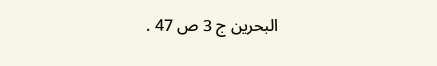البحرين ج 3 ص 47 .